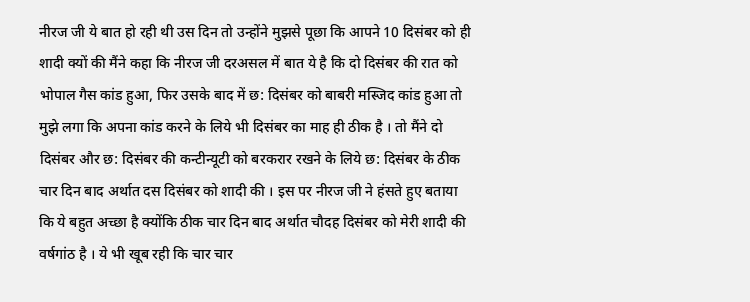नीरज जी ये बात हो रही थी उस दिन तो उन्होंने मुझसे पूछा कि आपने 10 दिसंबर को ही शादी क्यों की मैंने कहा कि नीरज जी दरअसल में बात ये है कि दो दिसंबर की रात को भोपाल गैस कांड हुआ, फिर उसके बाद में छ: दिसंबर को बाबरी मस्जिद कांड हुआ तो मुझे लगा कि अपना कांड करने के लिये भी दिसंबर का माह ही ठीक है । तो मैंने दो दिसंबर और छ: दिसंबर की कन्टीन्यूटी को बरकरार रखने के लिये छ: दिसंबर के ठीक चार दिन बाद अर्थात दस दिसंबर को शादी की । इस पर नीरज जी ने हंसते हुए बताया कि ये बहुत अच्छा है क्योंकि ठीक चार दिन बाद अर्थात चौदह दिसंबर को मेरी शादी की वर्षगांठ है । ये भी खूब रही कि चार चार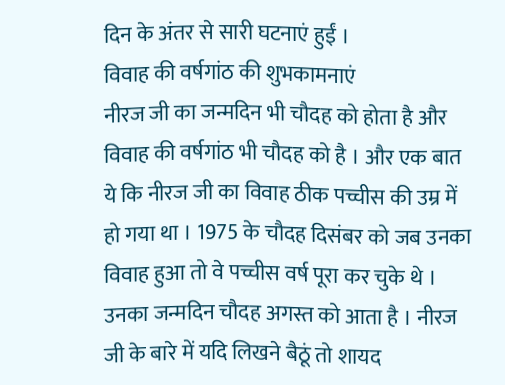दिन के अंतर से सारी घटनाएं हुईं ।
विवाह की वर्षगांठ की शुभकामनाएं
नीरज जी का जन्मदिन भी चौदह को होता है और विवाह की वर्षगांठ भी चौदह को है । और एक बात ये कि नीरज जी का विवाह ठीक पच्चीस की उम्र में हो गया था । 1975 के चौदह दिसंबर को जब उनका विवाह हुआ तो वे पच्चीस वर्ष पूरा कर चुके थे । उनका जन्मदिन चौदह अगस्त को आता है । नीरज जी के बारे में यदि लिखने बैठूं तो शायद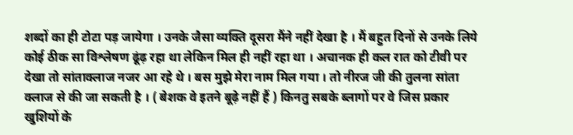शब्दों का ही टोटा पड़ जायेगा । उनके जैसा व्यक्ति दूसरा मैंने नहीं देखा है । मैं बहुत दिनों से उनके लिये कोई ठीक सा विश्लेषण ढूंढ़ रहा था लेकिन मिल ही नहीं रहा था । अचानक ही कल रात को टीवी पर देखा तो सांताक्लाज नजर आ रहे थे । बस मुझे मेरा नाम मिल गया । तो नीरज जी की तुलना सांता क्लाज से की जा सकती है । ( बेशक वे इतने बूढ़े नहीं हैं ) किनतु सबके ब्लागों पर वे जिस प्रकार खुशियों के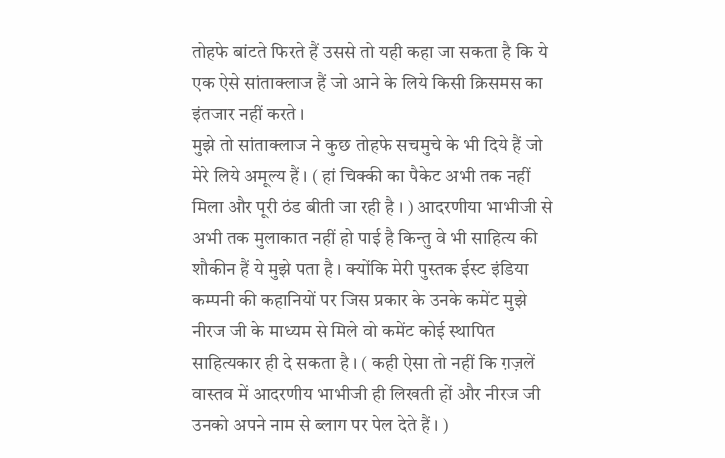तोहफे बांटते फिरते हैं उससे तो यही कहा जा सकता है कि ये एक ऐसे सांताक्लाज हैं जो आने के लिये किसी क्रिसमस का इंतजार नहीं करते ।
मुझे तो सांताक्लाज ने कुछ तोहफे सचमुचे के भी दिये हैं जो मेरे लिये अमूल्य हैं । ( हां चिक्की का पैकेट अभी तक नहीं मिला और पूरी ठंड बीती जा रही है । ) आदरणीया भाभीजी से अभी तक मुलाकात नहीं हो पाई है किन्तु वे भी साहित्य की शौकीन हैं ये मुझे पता है । क्योंकि मेरी पुस्तक ईस्ट इंडिया कम्पनी की कहानियों पर जिस प्रकार के उनके कमेंट मुझे नीरज जी के माध्यम से मिले वो कमेंट कोई स्थापित साहित्यकार ही दे सकता है । ( कही ऐसा तो नहीं कि ग़ज़लें वास्तव में आदरणीय भाभीजी ही लिखती हों और नीरज जी उनको अपने नाम से ब्लाग पर पेल देते हैं । )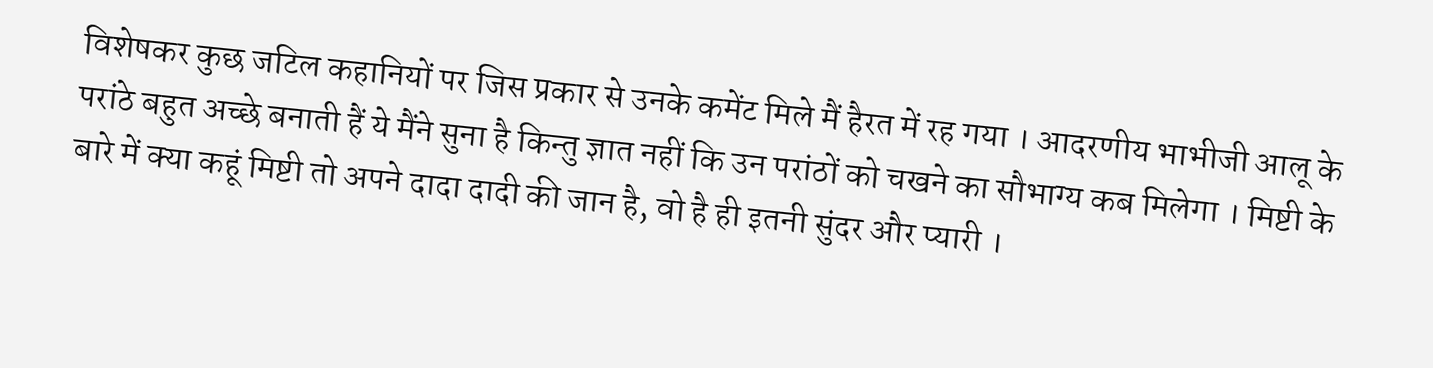विशेषकर कुछ जटिल कहानियों पर जिस प्रकार से उनके कमेंट मिले मैं हैरत में रह गया । आदरणीय भाभीजी आलू के परांठे बहुत अच्छे बनाती हैं ये मैंने सुना है किन्तु ज्ञात नहीं कि उन परांठों को चखने का सौभाग्य कब मिलेगा । मिष्टी के बारे में क्या कहूं मिष्टी तो अपने दादा दादी की जान है, वो है ही इतनी सुंदर और प्यारी ।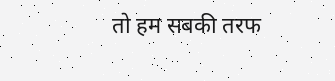तो हम सबकी तरफ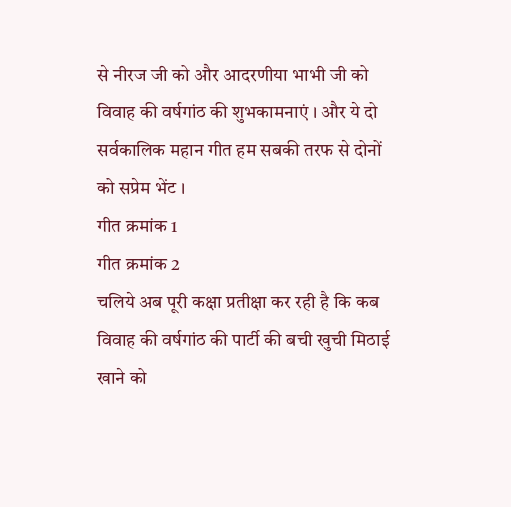से नीरज जी को और आदरणीया भाभी जी को विवाह की वर्षगांठ की शुभकामनाएं । और ये दो सर्वकालिक महान गीत हम सबकी तरफ से दोनों को सप्रेम भेंट ।
गीत क्रमांक 1
गीत क्रमांक 2
चलिये अब पूरी कक्षा प्रतीक्षा कर रही है कि कब विवाह की वर्षगांठ की पार्टी की बची खुची मिठाई खाने को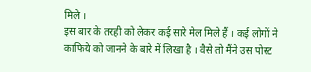मिले ।
इस बार के तरही को लेकर कई सारे मेल मिले हैं । कई लोगों ने काफिये को जानने के बारे में लिखा है । वैसे तो मैंने उस पोस्ट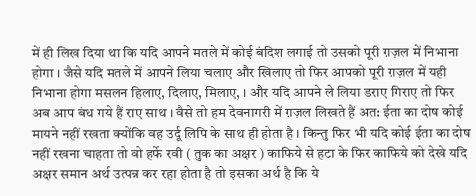में ही लिख दिया था कि यदि आपने मतले में कोई बंदिश लगाई तो उसको पूरी ग़ज़ल में निभाना होगा । जैसे यदि मतले में आपने लिया चलाए और खिलाए तो फिर आपको पूरी ग़ज़ल में यही निभाना होगा मसलन हिलाए, दिलाए, मिलाए, । और यदि आपने ले लिया डराए गिराए तो फिर अब आप बंध गये हैं राए साथ । वैसे तो हम देवनागरी में ग़ज़ल लिखते हैं अत: ईता का दोष कोई मायने नहीं रखता क्योंकि वह उर्दू लिपि के साथ ही होता है । किन्तु फिर भी यदि कोई ईता का दोष नहीं रखना चाहता तो वो हर्फे रवी ( तुक का अक्षर ) काफिये से हटा के फिर काफिये को देखे यदि अक्षर समान अर्थ उत्पन्न कर रहा होता है तो इसका अर्थ है कि ये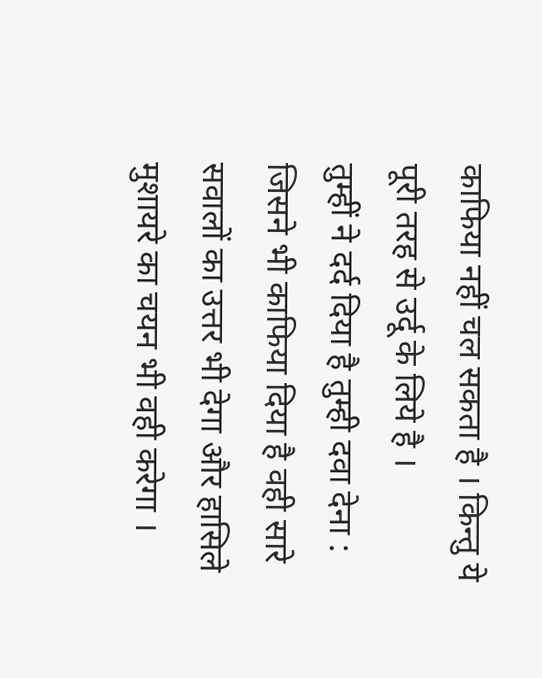काफिया नहीं चल सकता है । किन्तु ये पूरी तरह से उर्दू के लिये है ।
तुम्हीं ने दर्द दिया है तुम्ही दवा देना : जिसने भी काफिया दिया है वही सारे सवालों का उत्तर भी देगा और हासिले मुशायरे का चयन भी वही करेगा ।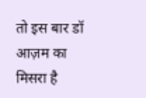तो इस बार डॉ आज़म का मिसरा है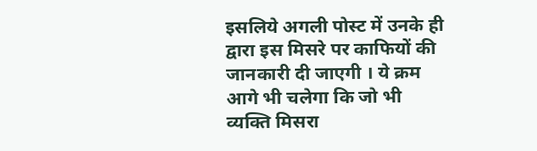इसलिये अगली पोस्ट में उनके ही द्वारा इस मिसरे पर काफियों की जानकारी दी जाएगी । ये क्रम आगे भी चलेगा कि जो भी व्यक्ति मिसरा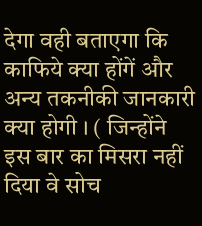देगा वही बताएगा कि काफिये क्या होंगें और अन्य तकनीकी जानकारी क्या होगी । ( जिन्होंने इस बार का मिसरा नहीं दिया वे सोच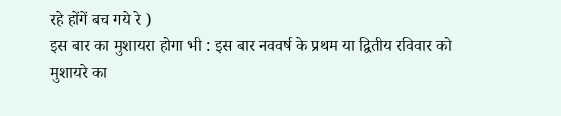रहे होंगें बच गये रे )
इस बार का मुशायरा होगा भी : इस बार नववर्ष के प्रथम या द्वितीय रविवार को मुशायरे का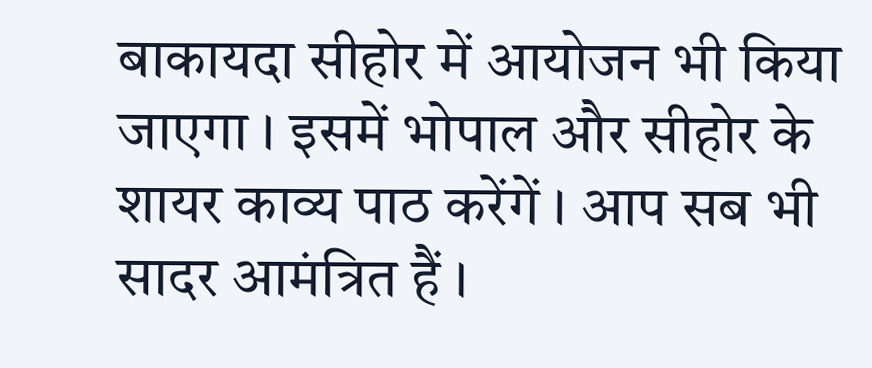बाकायदा सीहोर में आयोजन भी किया जाएगा । इसमें भोपाल और सीहोर के शायर काव्य पाठ करेंगें । आप सब भी सादर आमंत्रित हैं ।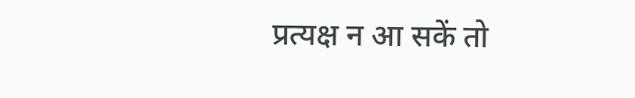प्रत्यक्ष न आ सकें तो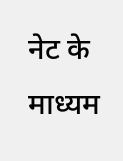नेट के माध्यम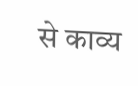से काव्य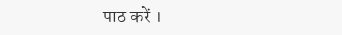पाठ करें ।